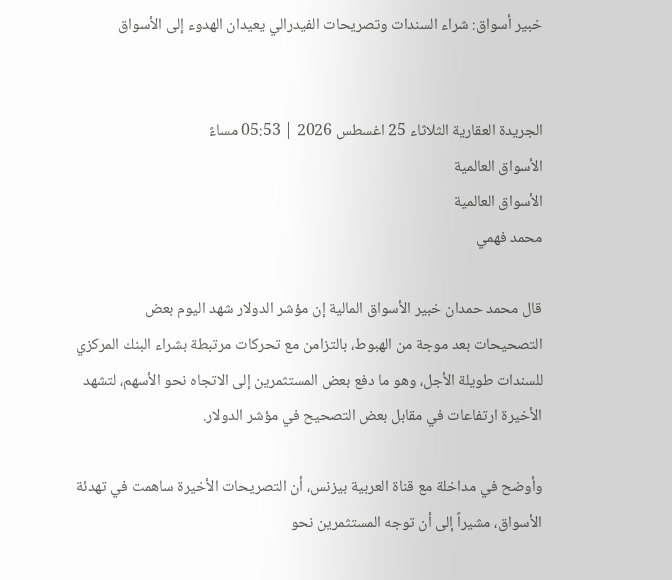خبير أسواق: شراء السندات وتصريحات الفيدرالي يعيدان الهدوء إلى الأسواق


الجريدة العقارية الثلاثاء 25 اغسطس 2026 | 05:53 مساءً
الأسواق العالمية
الأسواق العالمية
محمد فهمي

قال محمد حمدان خبير الأسواق المالية إن مؤشر الدولار شهد اليوم بعض التصحيحات بعد موجة من الهبوط، بالتزامن مع تحركات مرتبطة بشراء البنك المركزي للسندات طويلة الأجل، وهو ما دفع بعض المستثمرين إلى الاتجاه نحو الأسهم، لتشهد الأخيرة ارتفاعات في مقابل بعض التصحيح في مؤشر الدولار.

وأوضح في مداخلة مع قناة العربية بيزنس، أن التصريحات الأخيرة ساهمت في تهدئة الأسواق، مشيراً إلى أن توجه المستثمرين نحو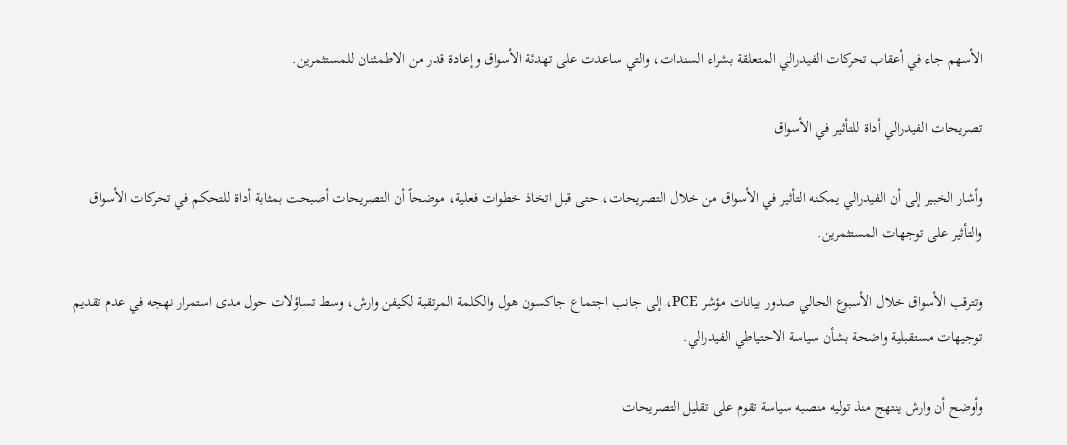الأسهم جاء في أعقاب تحركات الفيدرالي المتعلقة بشراء السندات، والتي ساعدت على تهدئة الأسواق وإعادة قدر من الاطمئنان للمستثمرين.

تصريحات الفيدرالي أداة للتأثير في الأسواق

وأشار الخبير إلى أن الفيدرالي يمكنه التأثير في الأسواق من خلال التصريحات، حتى قبل اتخاذ خطوات فعلية، موضحاً أن التصريحات أصبحت بمثابة أداة للتحكم في تحركات الأسواق والتأثير على توجهات المستثمرين.

وتترقب الأسواق خلال الأسبوع الحالي صدور بيانات مؤشر PCE، إلى جانب اجتماع جاكسون هول والكلمة المرتقبة لكيفن وارش، وسط تساؤلات حول مدى استمرار نهجه في عدم تقديم توجيهات مستقبلية واضحة بشأن سياسة الاحتياطي الفيدرالي.

وأوضح أن وارش ينتهج منذ توليه منصبه سياسة تقوم على تقليل التصريحات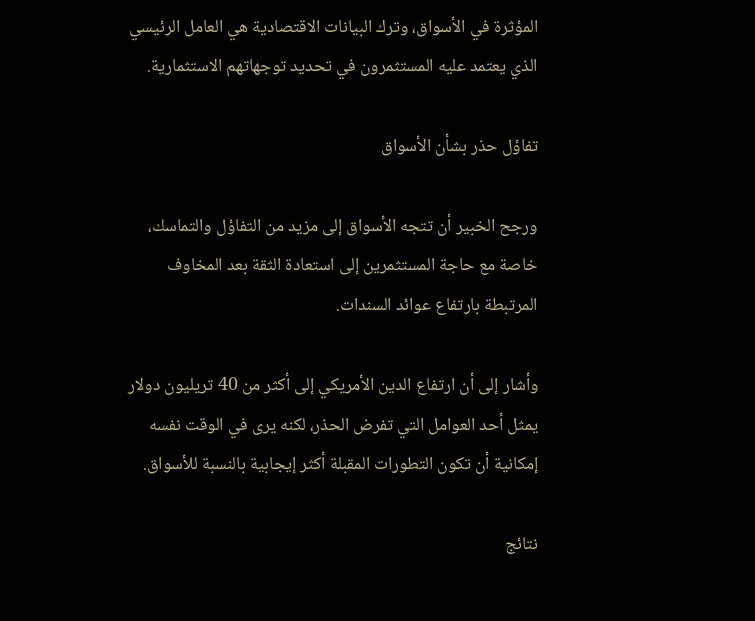المؤثرة في الأسواق، وترك البيانات الاقتصادية هي العامل الرئيسي الذي يعتمد عليه المستثمرون في تحديد توجهاتهم الاستثمارية.

تفاؤل حذر بشأن الأسواق

ورجح الخبير أن تتجه الأسواق إلى مزيد من التفاؤل والتماسك، خاصة مع حاجة المستثمرين إلى استعادة الثقة بعد المخاوف المرتبطة بارتفاع عوائد السندات.

وأشار إلى أن ارتفاع الدين الأمريكي إلى أكثر من 40 تريليون دولار يمثل أحد العوامل التي تفرض الحذر، لكنه يرى في الوقت نفسه إمكانية أن تكون التطورات المقبلة أكثر إيجابية بالنسبة للأسواق.

نتائج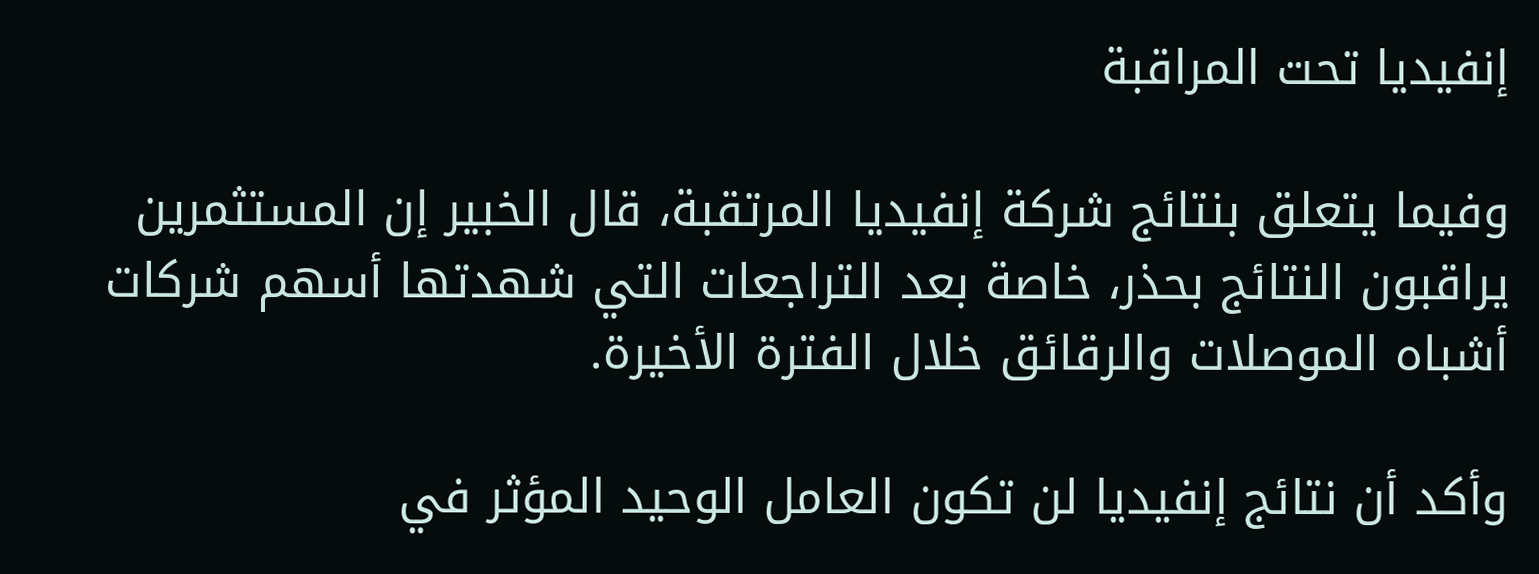إنفيديا تحت المراقبة

وفيما يتعلق بنتائج شركة إنفيديا المرتقبة، قال الخبير إن المستثمرين يراقبون النتائج بحذر، خاصة بعد التراجعات التي شهدتها أسهم شركات أشباه الموصلات والرقائق خلال الفترة الأخيرة.

وأكد أن نتائج إنفيديا لن تكون العامل الوحيد المؤثر في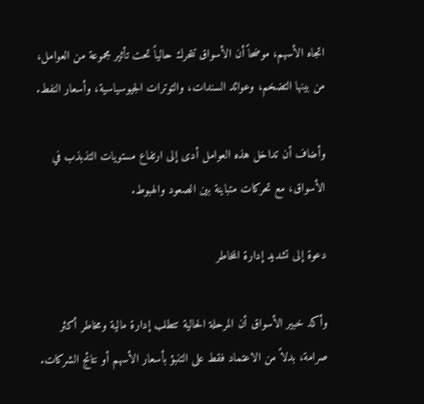اتجاه الأسهم، موضحاً أن الأسواق تتحرك حالياً تحت تأثير مجموعة من العوامل، من بينها التضخم، وعوائد السندات، والتوترات الجيوسياسية، وأسعار النفط.

وأضاف أن تداخل هذه العوامل أدى إلى ارتفاع مستويات التذبذب في الأسواق، مع تحركات متباينة بين الصعود والهبوط.

دعوة إلى تشديد إدارة المخاطر

وأكد خبير الأسواق أن المرحلة الحالية تتطلب إدارة مالية ومخاطر أكثر صرامة، بدلاً من الاعتماد فقط على التنبؤ بأسعار الأسهم أو نتائج الشركات.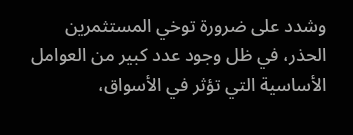وشدد على ضرورة توخي المستثمرين الحذر، في ظل وجود عدد كبير من العوامل الأساسية التي تؤثر في الأسواق،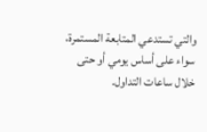والتي تستدعي المتابعة المستمرة، سواء على أساس يومي أو حتى خلال ساعات التداول.